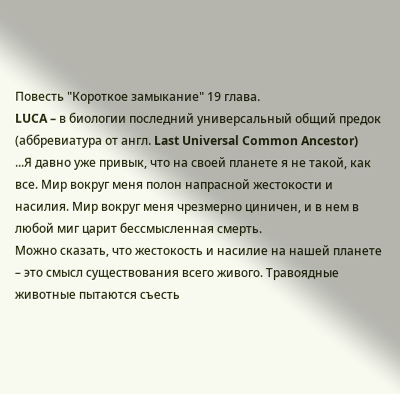Повесть "Короткое замыкание" 19 глава.
LUCA – в биологии последний универсальный общий предок
(аббревиатура от англ. Last Universal Common Ancestor)
...Я давно уже привык, что на своей планете я не такой, как все. Мир вокруг меня полон напрасной жестокости и насилия. Мир вокруг меня чрезмерно циничен, и в нем в любой миг царит бессмысленная смерть.
Можно сказать, что жестокость и насилие на нашей планете – это смысл существования всего живого. Травоядные животные пытаются съесть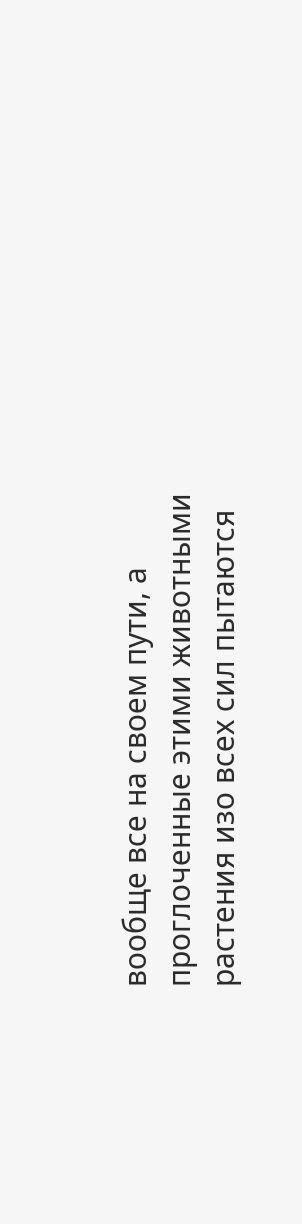вообще все на своем пути, а проглоченные этими животными растения изо всех сил пытаются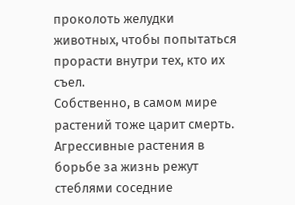проколоть желудки животных, чтобы попытаться прорасти внутри тех, кто их съел.
Собственно, в самом мире растений тоже царит смерть. Агрессивные растения в борьбе за жизнь режут стеблями соседние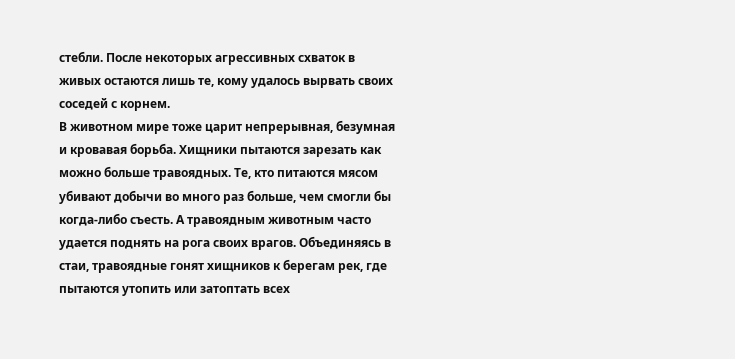стебли. После некоторых агрессивных схваток в живых остаются лишь те, кому удалось вырвать своих соседей с корнем.
В животном мире тоже царит непрерывная, безумная и кровавая борьба. Хищники пытаются зарезать как можно больше травоядных. Те, кто питаются мясом убивают добычи во много раз больше, чем смогли бы когда-либо съесть. А травоядным животным часто удается поднять на рога своих врагов. Объединяясь в стаи, травоядные гонят хищников к берегам рек, где пытаются утопить или затоптать всех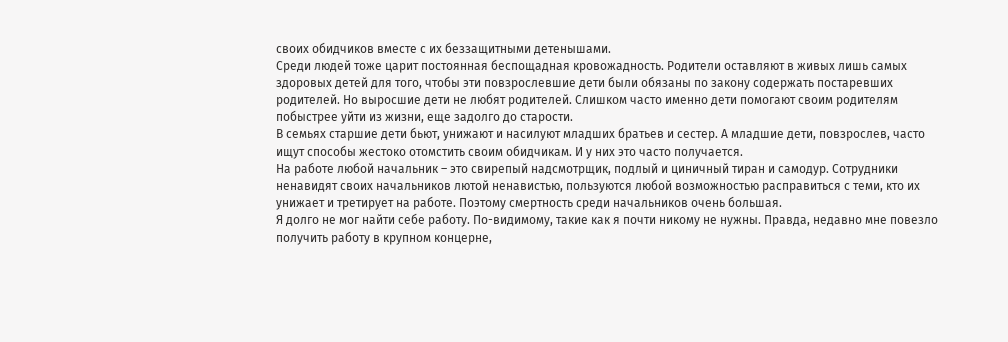своих обидчиков вместе с их беззащитными детенышами.
Среди людей тоже царит постоянная беспощадная кровожадность. Родители оставляют в живых лишь самых здоровых детей для того, чтобы эти повзрослевшие дети были обязаны по закону содержать постаревших родителей. Но выросшие дети не любят родителей. Слишком часто именно дети помогают своим родителям побыстрее уйти из жизни, еще задолго до старости.
В семьях старшие дети бьют, унижают и насилуют младших братьев и сестер. А младшие дети, повзрослев, часто ищут способы жестоко отомстить своим обидчикам. И у них это часто получается.
На работе любой начальник – это свирепый надсмотрщик, подлый и циничный тиран и самодур. Сотрудники ненавидят своих начальников лютой ненавистью, пользуются любой возможностью расправиться с теми, кто их унижает и третирует на работе. Поэтому смертность среди начальников очень большая.
Я долго не мог найти себе работу. По-видимому, такие как я почти никому не нужны. Правда, недавно мне повезло получить работу в крупном концерне,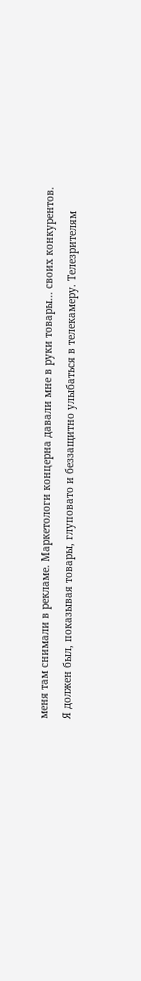меня там снимали в рекламе. Маркетологи концерна давали мне в руки товары... своих конкурентов.
Я должен был, показывая товары, глуповато и беззащитно улыбаться в телекамеру. Телезрителям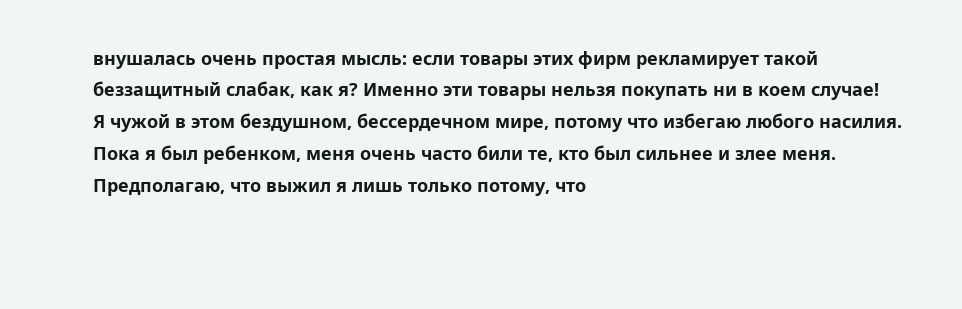внушалась очень простая мысль: если товары этих фирм рекламирует такой беззащитный слабак, как я? Именно эти товары нельзя покупать ни в коем случае!
Я чужой в этом бездушном, бессердечном мире, потому что избегаю любого насилия. Пока я был ребенком, меня очень часто били те, кто был сильнее и злее меня. Предполагаю, что выжил я лишь только потому, что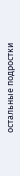остальные подростки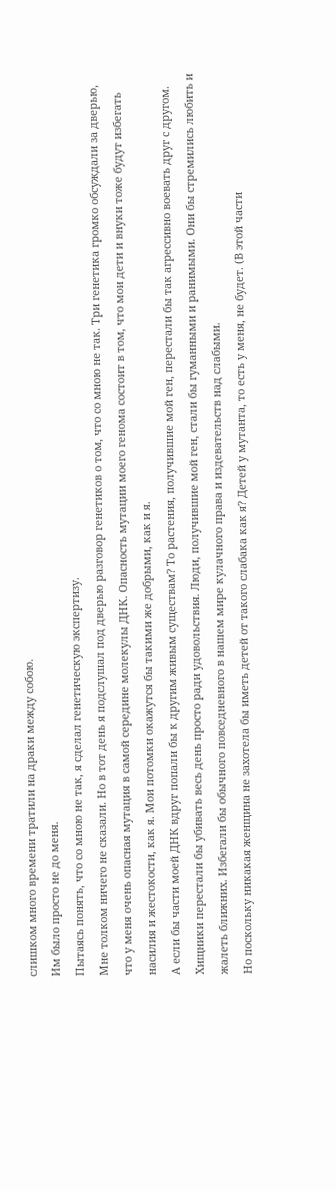слишком много времени тратили на драки между собою.
Им было просто не до меня.
Пытаясь понять, что со мною не так, я сделал генетическую экспертизу.
Мне толком ничего не сказали. Но в тот день я подслушал под дверью разговор генетиков о том, что со мною не так. Три генетика громко обсуждали за дверью, что у меня очень опасная мутация в самой середине молекулы ДНК. Опасность мутации моего генома состоит в том, что мои дети и внуки тоже будут избегать насилия и жестокости, как я. Мои потомки окажутся бы такими же добрыми, как и я.
А если бы части моей ДНК вдруг попали бы к другим живым существам? То растения, получившие мой ген, перестали бы так агрессивно воевать друг с другом. Хищники перестали бы убивать весь день просто ради удовольствия. Люди, получившие мой ген, стали бы гуманными и ранимыми. Они бы стремились любить и жалеть ближних. Избегали бы обычного повседневного в нашем мире кулачного права и издевательств над слабыми.
Но поскольку никакая женщина не захотела бы иметь детей от такого слабака как я? Детей у мутанта, то есть у меня, не будет. (В этой части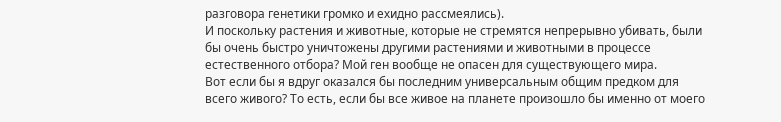разговора генетики громко и ехидно рассмеялись).
И поскольку растения и животные, которые не стремятся непрерывно убивать, были бы очень быстро уничтожены другими растениями и животными в процессе естественного отбора? Мой ген вообще не опасен для существующего мира.
Вот если бы я вдруг оказался бы последним универсальным общим предком для всего живого? То есть, если бы все живое на планете произошло бы именно от моего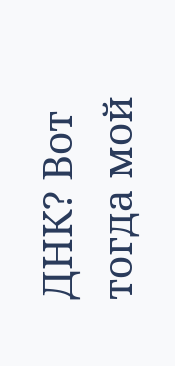ДНК? Вот тогда мой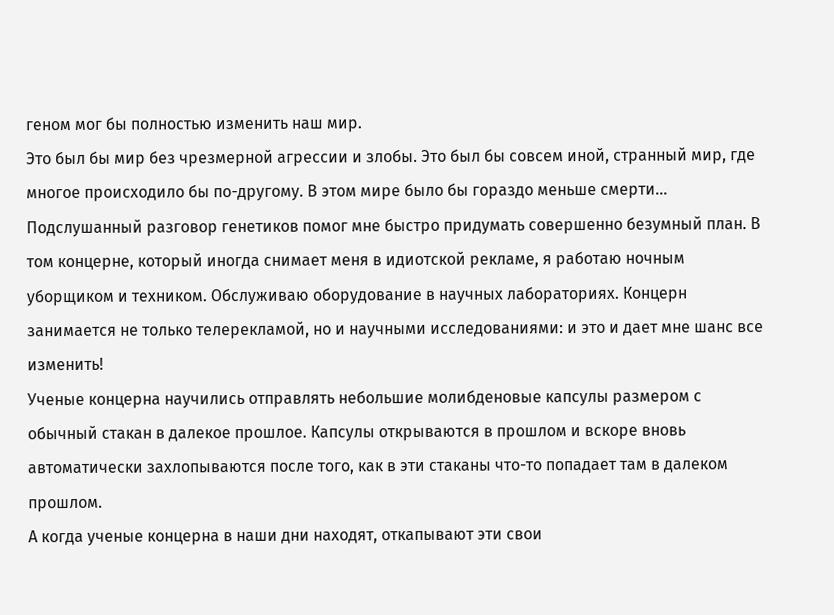геном мог бы полностью изменить наш мир.
Это был бы мир без чрезмерной агрессии и злобы. Это был бы совсем иной, странный мир, где многое происходило бы по-другому. В этом мире было бы гораздо меньше смерти...
Подслушанный разговор генетиков помог мне быстро придумать совершенно безумный план. В том концерне, который иногда снимает меня в идиотской рекламе, я работаю ночным уборщиком и техником. Обслуживаю оборудование в научных лабораториях. Концерн занимается не только телерекламой, но и научными исследованиями: и это и дает мне шанс все изменить!
Ученые концерна научились отправлять небольшие молибденовые капсулы размером с обычный стакан в далекое прошлое. Капсулы открываются в прошлом и вскоре вновь автоматически захлопываются после того, как в эти стаканы что-то попадает там в далеком прошлом.
А когда ученые концерна в наши дни находят, откапывают эти свои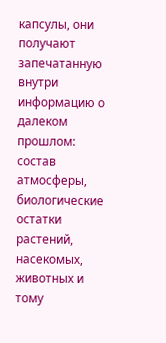капсулы, они получают запечатанную внутри информацию о далеком прошлом: состав атмосферы, биологические остатки растений, насекомых, животных и тому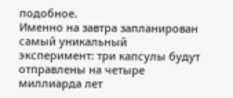подобное.
Именно на завтра запланирован самый уникальный эксперимент: три капсулы будут отправлены на четыре миллиарда лет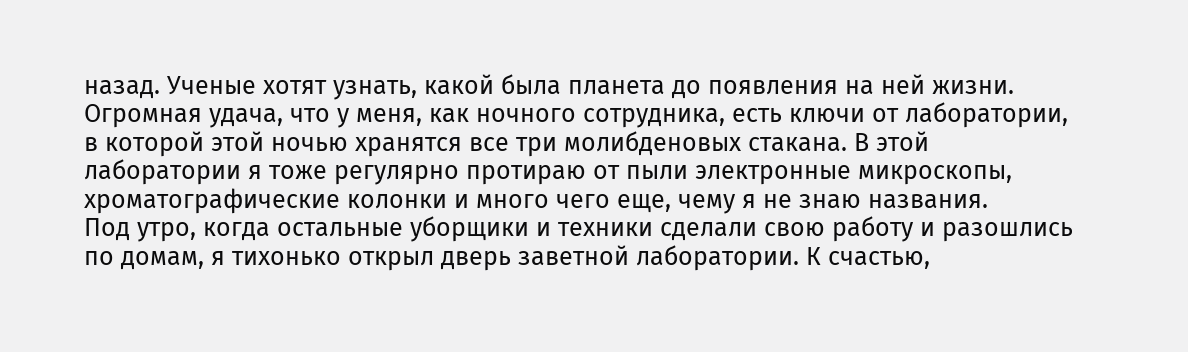назад. Ученые хотят узнать, какой была планета до появления на ней жизни.
Огромная удача, что у меня, как ночного сотрудника, есть ключи от лаборатории, в которой этой ночью хранятся все три молибденовых стакана. В этой лаборатории я тоже регулярно протираю от пыли электронные микроскопы, хроматографические колонки и много чего еще, чему я не знаю названия.
Под утро, когда остальные уборщики и техники сделали свою работу и разошлись по домам, я тихонько открыл дверь заветной лаборатории. К счастью,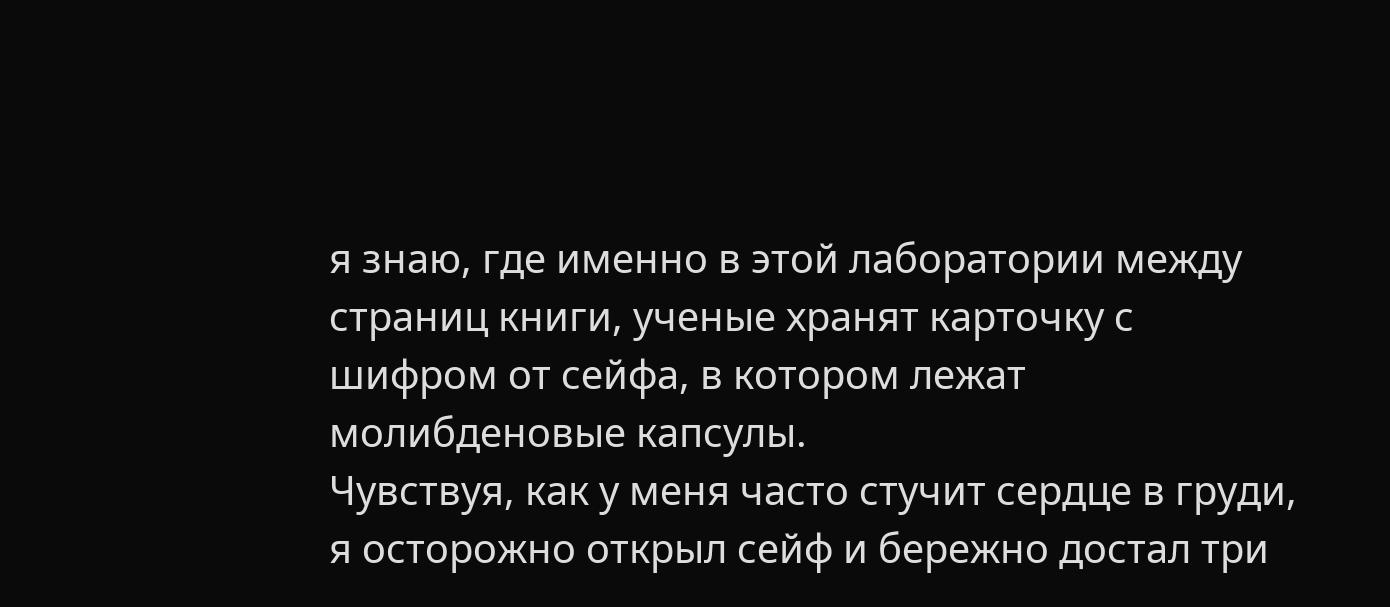я знаю, где именно в этой лаборатории между страниц книги, ученые хранят карточку с шифром от сейфа, в котором лежат молибденовые капсулы.
Чувствуя, как у меня часто стучит сердце в груди, я осторожно открыл сейф и бережно достал три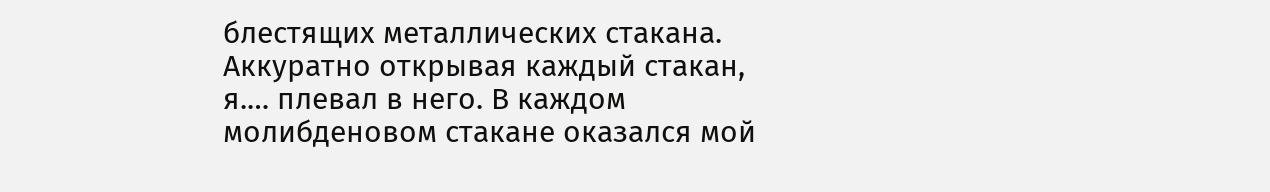блестящих металлических стакана.
Аккуратно открывая каждый стакан, я.… плевал в него. В каждом молибденовом стакане оказался мой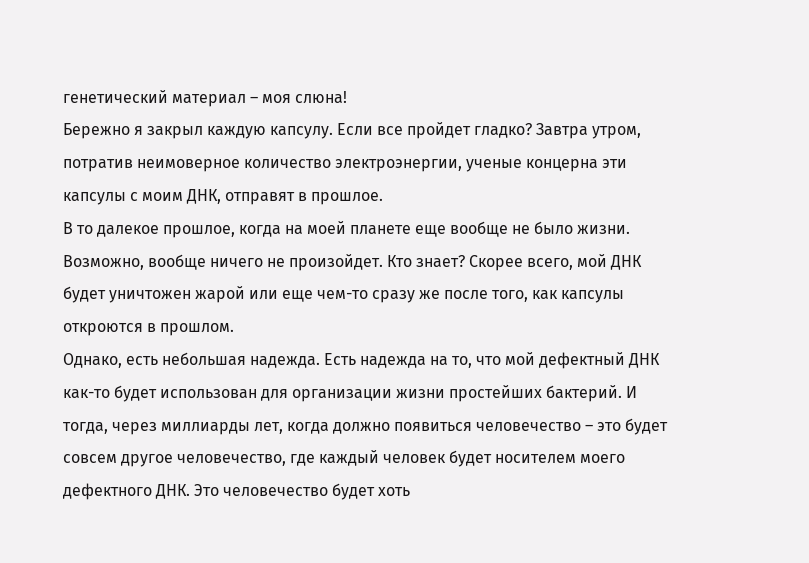генетический материал – моя слюна!
Бережно я закрыл каждую капсулу. Если все пройдет гладко? Завтра утром, потратив неимоверное количество электроэнергии, ученые концерна эти капсулы с моим ДНК, отправят в прошлое.
В то далекое прошлое, когда на моей планете еще вообще не было жизни.
Возможно, вообще ничего не произойдет. Кто знает? Скорее всего, мой ДНК будет уничтожен жарой или еще чем-то сразу же после того, как капсулы откроются в прошлом.
Однако, есть небольшая надежда. Есть надежда на то, что мой дефектный ДНК как-то будет использован для организации жизни простейших бактерий. И тогда, через миллиарды лет, когда должно появиться человечество – это будет совсем другое человечество, где каждый человек будет носителем моего дефектного ДНК. Это человечество будет хоть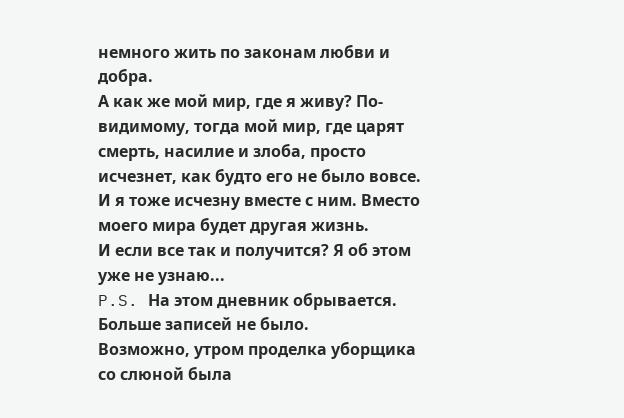немного жить по законам любви и добра.
А как же мой мир, где я живу? По-видимому, тогда мой мир, где царят смерть, насилие и злоба, просто исчезнет, как будто его не было вовсе. И я тоже исчезну вместе с ним. Вместо моего мира будет другая жизнь.
И если все так и получится? Я об этом уже не узнаю...
P.S. На этом дневник обрывается. Больше записей не было.
Возможно, утром проделка уборщика со слюной была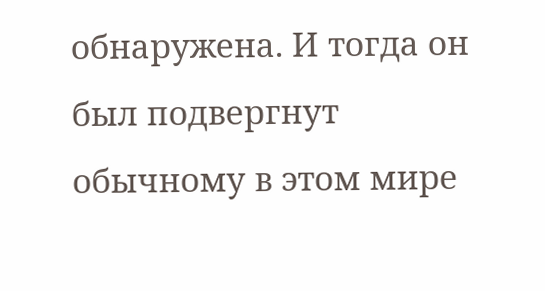обнаружена. И тогда он был подвергнут обычному в этом мире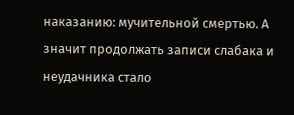наказанию: мучительной смертью. А значит продолжать записи слабака и неудачника стало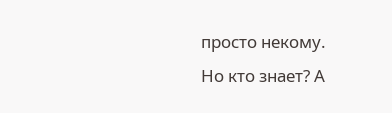просто некому.
Но кто знает? А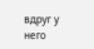вдруг у него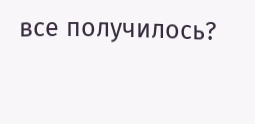все получилось?